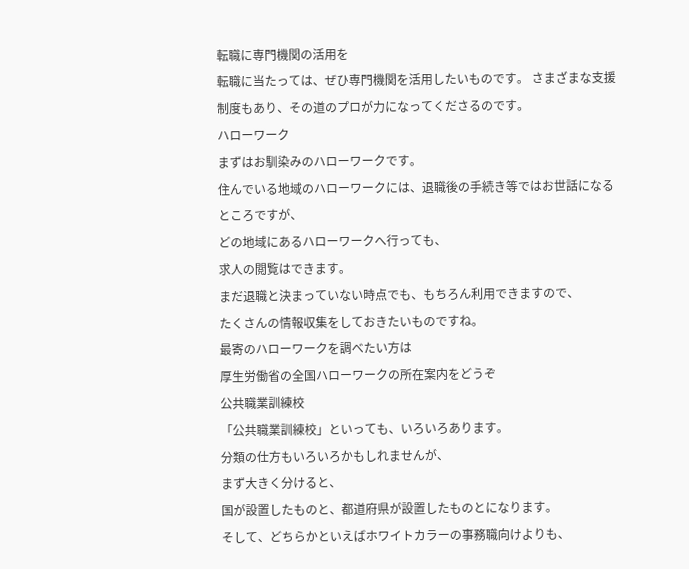転職に専門機関の活用を
転職に当たっては、ぜひ専門機関を活用したいものです。 さまざまな支援制度もあり、その道のプロが力になってくださるのです。
ハローワーク
まずはお馴染みのハローワークです。
住んでいる地域のハローワークには、退職後の手続き等ではお世話になるところですが、
どの地域にあるハローワークへ行っても、
求人の閲覧はできます。
まだ退職と決まっていない時点でも、もちろん利用できますので、
たくさんの情報収集をしておきたいものですね。
最寄のハローワークを調べたい方は
厚生労働省の全国ハローワークの所在案内をどうぞ
公共職業訓練校
「公共職業訓練校」といっても、いろいろあります。
分類の仕方もいろいろかもしれませんが、
まず大きく分けると、
国が設置したものと、都道府県が設置したものとになります。
そして、どちらかといえばホワイトカラーの事務職向けよりも、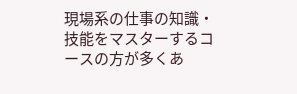現場系の仕事の知識・技能をマスターするコースの方が多くあ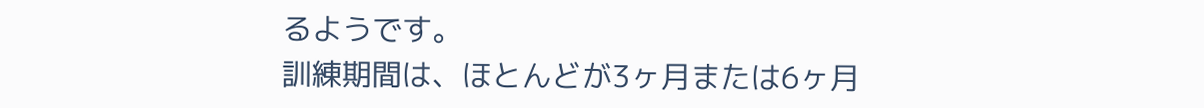るようです。
訓練期間は、ほとんどが3ヶ月または6ヶ月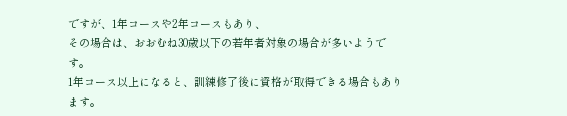ですが、1年コースや2年コースもあり、
その場合は、おおむね30歳以下の若年者対象の場合が多いようです。
1年コース以上になると、訓練修了後に資格が取得できる場合もあります。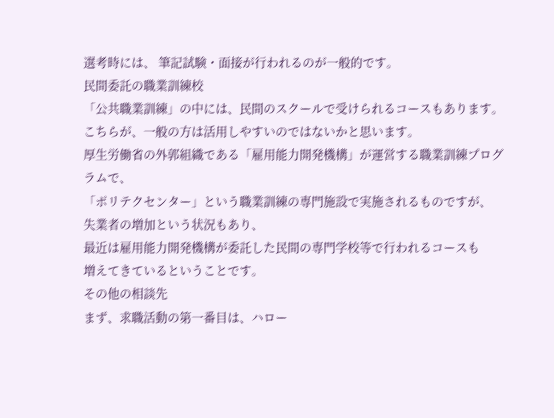選考時には、 筆記試験・面接が行われるのが一般的です。
民間委託の職業訓練校
「公共職業訓練」の中には、民間のスクールで受けられるコースもあります。
こちらが、一般の方は活用しやすいのではないかと思います。
厚生労働省の外郭組織である「雇用能力開発機構」が運営する職業訓練プログラムで、
「ポリテクセンター」という職業訓練の専門施設で実施されるものですが、
失業者の増加という状況もあり、
最近は雇用能力開発機構が委託した民間の専門学校等で行われるコースも
増えてきているということです。
その他の相談先
まず、求職活動の第一番目は、ハロー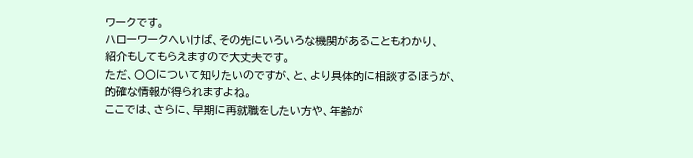ワークです。
ハローワークへいけば、その先にいろいろな機関があることもわかり、
紹介もしてもらえますので大丈夫です。
ただ、〇〇について知りたいのですが、と、より具体的に相談するほうが、
的確な情報が得られますよね。
ここでは、さらに、早期に再就職をしたい方や、年齢が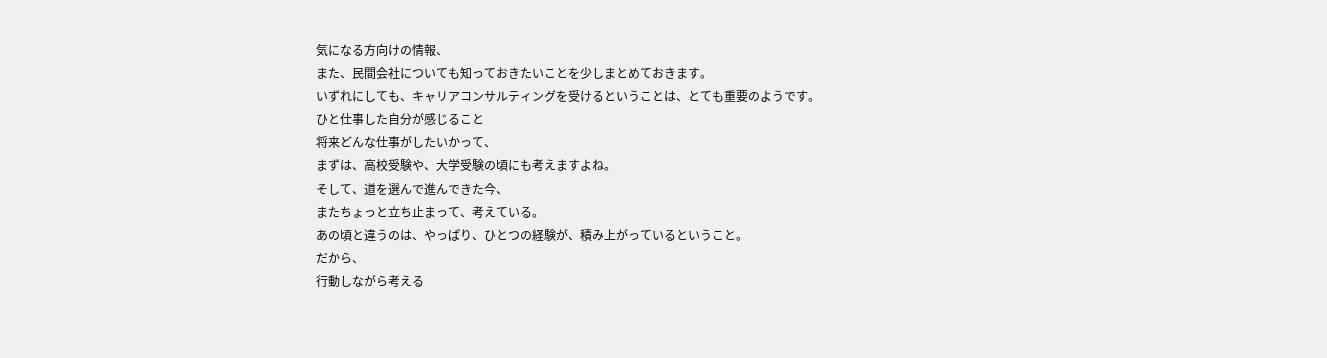気になる方向けの情報、
また、民間会社についても知っておきたいことを少しまとめておきます。
いずれにしても、キャリアコンサルティングを受けるということは、とても重要のようです。
ひと仕事した自分が感じること
将来どんな仕事がしたいかって、
まずは、高校受験や、大学受験の頃にも考えますよね。
そして、道を選んで進んできた今、
またちょっと立ち止まって、考えている。
あの頃と違うのは、やっぱり、ひとつの経験が、積み上がっているということ。
だから、
行動しながら考える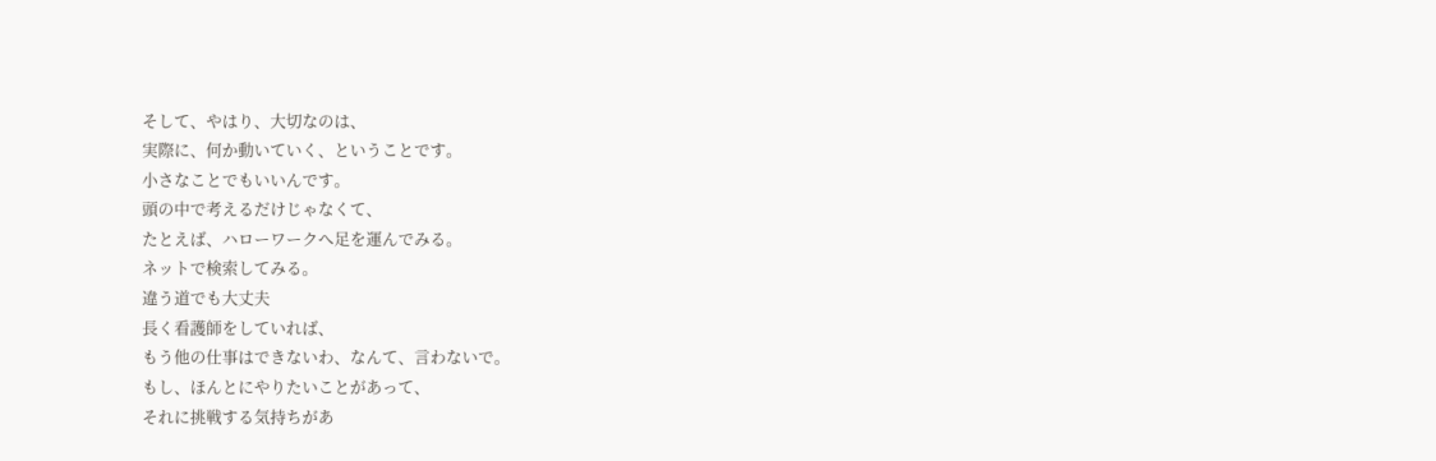そして、やはり、大切なのは、
実際に、何か動いていく、ということです。
小さなことでもいいんです。
頭の中で考えるだけじゃなくて、
たとえば、ハローワークへ足を運んでみる。
ネットで検索してみる。
違う道でも大丈夫
長く看護師をしていれば、
もう他の仕事はできないわ、なんて、言わないで。
もし、ほんとにやりたいことがあって、
それに挑戦する気持ちがあ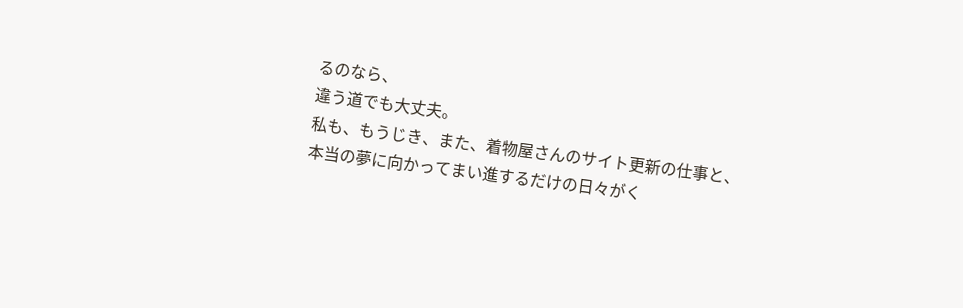るのなら、
違う道でも大丈夫。
私も、もうじき、また、着物屋さんのサイト更新の仕事と、
本当の夢に向かってまい進するだけの日々がく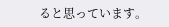ると思っています。